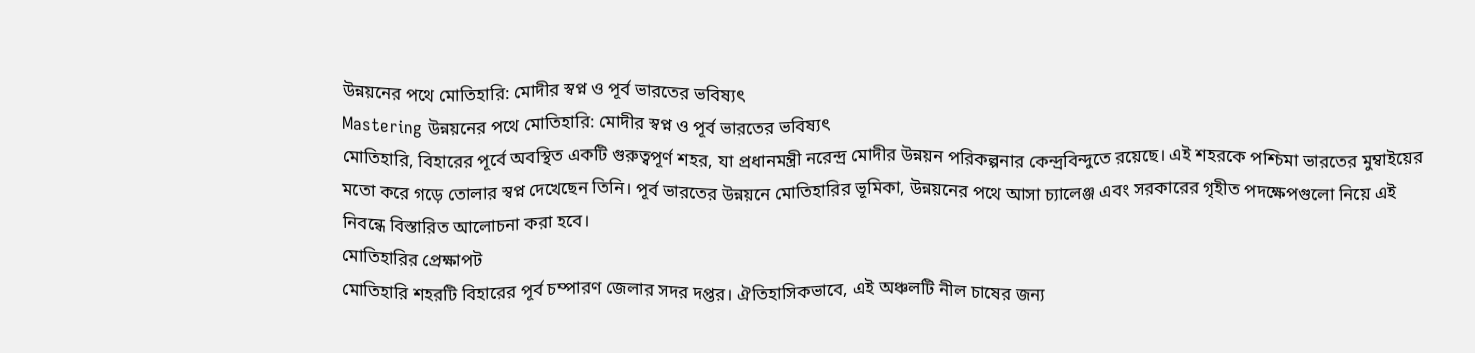উন্নয়নের পথে মোতিহারি: মোদীর স্বপ্ন ও পূর্ব ভারতের ভবিষ্যৎ
Mastering উন্নয়নের পথে মোতিহারি: মোদীর স্বপ্ন ও পূর্ব ভারতের ভবিষ্যৎ
মোতিহারি, বিহারের পূর্বে অবস্থিত একটি গুরুত্বপূর্ণ শহর, যা প্রধানমন্ত্রী নরেন্দ্র মোদীর উন্নয়ন পরিকল্পনার কেন্দ্রবিন্দুতে রয়েছে। এই শহরকে পশ্চিমা ভারতের মুম্বাইয়ের মতো করে গড়ে তোলার স্বপ্ন দেখেছেন তিনি। পূর্ব ভারতের উন্নয়নে মোতিহারির ভূমিকা, উন্নয়নের পথে আসা চ্যালেঞ্জ এবং সরকারের গৃহীত পদক্ষেপগুলো নিয়ে এই নিবন্ধে বিস্তারিত আলোচনা করা হবে।
মোতিহারির প্রেক্ষাপট
মোতিহারি শহরটি বিহারের পূর্ব চম্পারণ জেলার সদর দপ্তর। ঐতিহাসিকভাবে, এই অঞ্চলটি নীল চাষের জন্য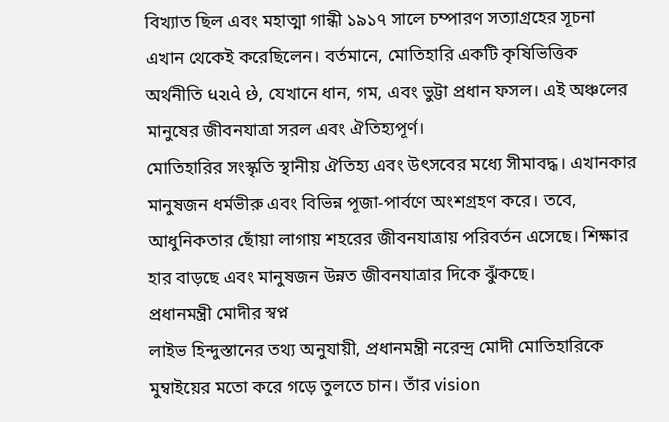বিখ্যাত ছিল এবং মহাত্মা গান্ধী ১৯১৭ সালে চম্পারণ সত্যাগ্রহের সূচনা এখান থেকেই করেছিলেন। বর্তমানে, মোতিহারি একটি কৃষিভিত্তিক অর্থনীতি ધરાવે છે, যেখানে ধান, গম, এবং ভুট্টা প্রধান ফসল। এই অঞ্চলের মানুষের জীবনযাত্রা সরল এবং ঐতিহ্যপূর্ণ।
মোতিহারির সংস্কৃতি স্থানীয় ঐতিহ্য এবং উৎসবের মধ্যে সীমাবদ্ধ। এখানকার মানুষজন ধর্মভীরু এবং বিভিন্ন পূজা-পার্বণে অংশগ্রহণ করে। তবে, আধুনিকতার ছোঁয়া লাগায় শহরের জীবনযাত্রায় পরিবর্তন এসেছে। শিক্ষার হার বাড়ছে এবং মানুষজন উন্নত জীবনযাত্রার দিকে ঝুঁকছে।
প্রধানমন্ত্রী মোদীর স্বপ্ন
লাইভ হিন্দুস্তানের তথ্য অনুযায়ী, প্রধানমন্ত্রী নরেন্দ্র মোদী মোতিহারিকে মুম্বাইয়ের মতো করে গড়ে তুলতে চান। তাঁর vision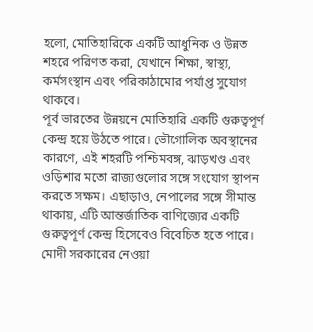হলো, মোতিহারিকে একটি আধুনিক ও উন্নত শহরে পরিণত করা, যেখানে শিক্ষা, স্বাস্থ্য, কর্মসংস্থান এবং পরিকাঠামোর পর্যাপ্ত সুযোগ থাকবে।
পূর্ব ভারতের উন্নয়নে মোতিহারি একটি গুরুত্বপূর্ণ কেন্দ্র হয়ে উঠতে পারে। ভৌগোলিক অবস্থানের কারণে, এই শহরটি পশ্চিমবঙ্গ, ঝাড়খণ্ড এবং ওড়িশার মতো রাজ্যগুলোর সঙ্গে সংযোগ স্থাপন করতে সক্ষম। এছাড়াও, নেপালের সঙ্গে সীমান্ত থাকায়, এটি আন্তর্জাতিক বাণিজ্যের একটি গুরুত্বপূর্ণ কেন্দ্র হিসেবেও বিবেচিত হতে পারে।
মোদী সরকারের নেওয়া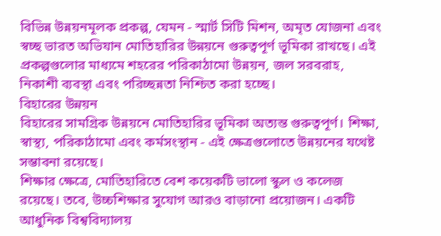বিভিন্ন উন্নয়নমূলক প্রকল্প, যেমন - স্মার্ট সিটি মিশন, অমৃত যোজনা এবং স্বচ্ছ ভারত অভিযান মোতিহারির উন্নয়নে গুরুত্বপূর্ণ ভূমিকা রাখছে। এই প্রকল্পগুলোর মাধ্যমে শহরের পরিকাঠামো উন্নয়ন, জল সরবরাহ, নিকাশী ব্যবস্থা এবং পরিচ্ছন্নতা নিশ্চিত করা হচ্ছে।
বিহারের উন্নয়ন
বিহারের সামগ্রিক উন্নয়নে মোতিহারির ভূমিকা অত্যন্ত গুরুত্বপূর্ণ। শিক্ষা, স্বাস্থ্য, পরিকাঠামো এবং কর্মসংস্থান - এই ক্ষেত্রগুলোতে উন্নয়নের যথেষ্ট সম্ভাবনা রয়েছে।
শিক্ষার ক্ষেত্রে, মোতিহারিতে বেশ কয়েকটি ভালো স্কুল ও কলেজ রয়েছে। তবে, উচ্চশিক্ষার সুযোগ আরও বাড়ানো প্রয়োজন। একটি আধুনিক বিশ্ববিদ্যালয়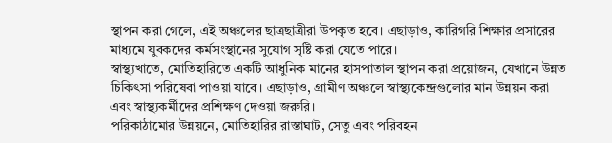স্থাপন করা গেলে, এই অঞ্চলের ছাত্রছাত্রীরা উপকৃত হবে। এছাড়াও, কারিগরি শিক্ষার প্রসারের মাধ্যমে যুবকদের কর্মসংস্থানের সুযোগ সৃষ্টি করা যেতে পারে।
স্বাস্থ্যখাতে, মোতিহারিতে একটি আধুনিক মানের হাসপাতাল স্থাপন করা প্রয়োজন, যেখানে উন্নত চিকিৎসা পরিষেবা পাওয়া যাবে। এছাড়াও, গ্রামীণ অঞ্চলে স্বাস্থ্যকেন্দ্রগুলোর মান উন্নয়ন করা এবং স্বাস্থ্যকর্মীদের প্রশিক্ষণ দেওয়া জরুরি।
পরিকাঠামোর উন্নয়নে, মোতিহারির রাস্তাঘাট, সেতু এবং পরিবহন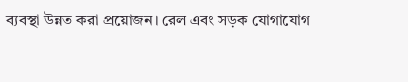ব্যবস্থা উন্নত করা প্রয়োজন। রেল এবং সড়ক যোগাযোগ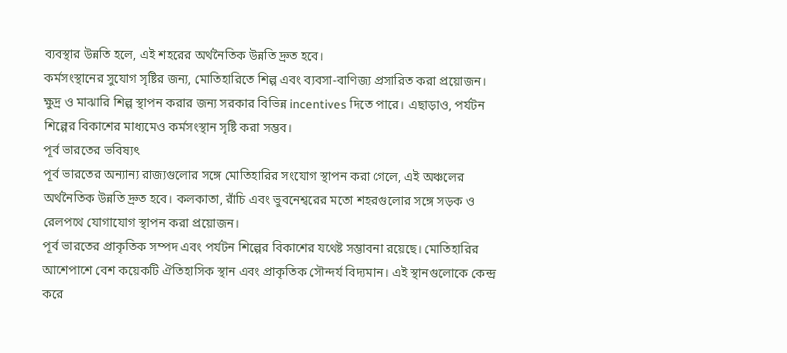ব্যবস্থার উন্নতি হলে, এই শহরের অর্থনৈতিক উন্নতি দ্রুত হবে।
কর্মসংস্থানের সুযোগ সৃষ্টির জন্য, মোতিহারিতে শিল্প এবং ব্যবসা-বাণিজ্য প্রসারিত করা প্রয়োজন। ক্ষুদ্র ও মাঝারি শিল্প স্থাপন করার জন্য সরকার বিভিন্ন incentives দিতে পারে। এছাড়াও, পর্যটন শিল্পের বিকাশের মাধ্যমেও কর্মসংস্থান সৃষ্টি করা সম্ভব।
পূর্ব ভারতের ভবিষ্যৎ
পূর্ব ভারতের অন্যান্য রাজ্যগুলোর সঙ্গে মোতিহারির সংযোগ স্থাপন করা গেলে, এই অঞ্চলের অর্থনৈতিক উন্নতি দ্রুত হবে। কলকাতা, রাঁচি এবং ভুবনেশ্বরের মতো শহরগুলোর সঙ্গে সড়ক ও রেলপথে যোগাযোগ স্থাপন করা প্রয়োজন।
পূর্ব ভারতের প্রাকৃতিক সম্পদ এবং পর্যটন শিল্পের বিকাশের যথেষ্ট সম্ভাবনা রয়েছে। মোতিহারির আশেপাশে বেশ কয়েকটি ঐতিহাসিক স্থান এবং প্রাকৃতিক সৌন্দর্য বিদ্যমান। এই স্থানগুলোকে কেন্দ্র করে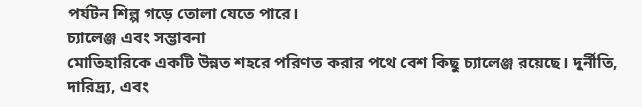পর্যটন শিল্প গড়ে তোলা যেতে পারে।
চ্যালেঞ্জ এবং সম্ভাবনা
মোতিহারিকে একটি উন্নত শহরে পরিণত করার পথে বেশ কিছু চ্যালেঞ্জ রয়েছে। দুর্নীতি, দারিদ্র্য, এবং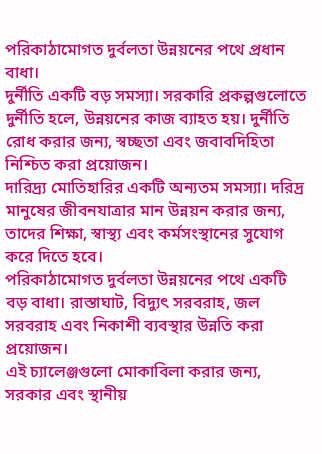পরিকাঠামোগত দুর্বলতা উন্নয়নের পথে প্রধান বাধা।
দুর্নীতি একটি বড় সমস্যা। সরকারি প্রকল্পগুলোতে দুর্নীতি হলে, উন্নয়নের কাজ ব্যাহত হয়। দুর্নীতি রোধ করার জন্য, স্বচ্ছতা এবং জবাবদিহিতা নিশ্চিত করা প্রয়োজন।
দারিদ্র্য মোতিহারির একটি অন্যতম সমস্যা। দরিদ্র মানুষের জীবনযাত্রার মান উন্নয়ন করার জন্য, তাদের শিক্ষা, স্বাস্থ্য এবং কর্মসংস্থানের সুযোগ করে দিতে হবে।
পরিকাঠামোগত দুর্বলতা উন্নয়নের পথে একটি বড় বাধা। রাস্তাঘাট, বিদ্যুৎ সরবরাহ, জল সরবরাহ এবং নিকাশী ব্যবস্থার উন্নতি করা প্রয়োজন।
এই চ্যালেঞ্জগুলো মোকাবিলা করার জন্য, সরকার এবং স্থানীয়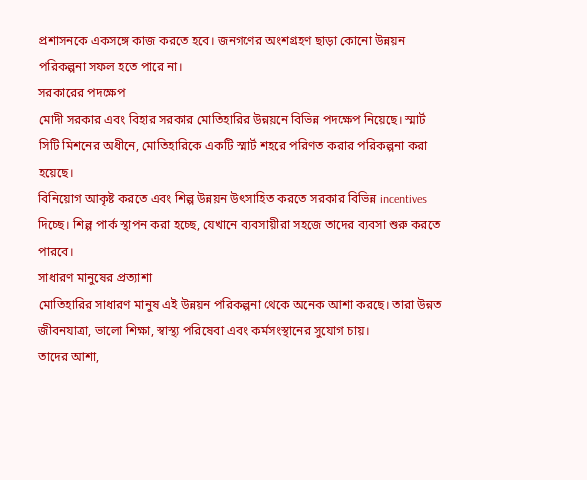প্রশাসনকে একসঙ্গে কাজ করতে হবে। জনগণের অংশগ্রহণ ছাড়া কোনো উন্নয়ন পরিকল্পনা সফল হতে পারে না।
সরকারের পদক্ষেপ
মোদী সরকার এবং বিহার সরকার মোতিহারির উন্নয়নে বিভিন্ন পদক্ষেপ নিয়েছে। স্মার্ট সিটি মিশনের অধীনে, মোতিহারিকে একটি স্মার্ট শহরে পরিণত করার পরিকল্পনা করা হয়েছে।
বিনিয়োগ আকৃষ্ট করতে এবং শিল্প উন্নয়ন উৎসাহিত করতে সরকার বিভিন্ন incentives দিচ্ছে। শিল্প পার্ক স্থাপন করা হচ্ছে, যেখানে ব্যবসায়ীরা সহজে তাদের ব্যবসা শুরু করতে পারবে।
সাধারণ মানুষের প্রত্যাশা
মোতিহারির সাধারণ মানুষ এই উন্নয়ন পরিকল্পনা থেকে অনেক আশা করছে। তারা উন্নত জীবনযাত্রা, ভালো শিক্ষা, স্বাস্থ্য পরিষেবা এবং কর্মসংস্থানের সুযোগ চায়।
তাদের আশা,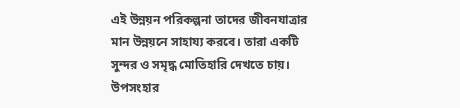এই উন্নয়ন পরিকল্পনা তাদের জীবনযাত্রার মান উন্নয়নে সাহায্য করবে। তারা একটি সুন্দর ও সমৃদ্ধ মোতিহারি দেখতে চায়।
উপসংহার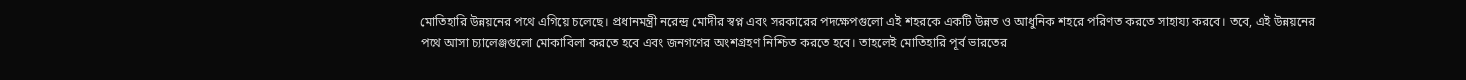মোতিহারি উন্নয়নের পথে এগিয়ে চলেছে। প্রধানমন্ত্রী নরেন্দ্র মোদীর স্বপ্ন এবং সরকারের পদক্ষেপগুলো এই শহরকে একটি উন্নত ও আধুনিক শহরে পরিণত করতে সাহায্য করবে। তবে, এই উন্নয়নের পথে আসা চ্যালেঞ্জগুলো মোকাবিলা করতে হবে এবং জনগণের অংশগ্রহণ নিশ্চিত করতে হবে। তাহলেই মোতিহারি পূর্ব ভারতের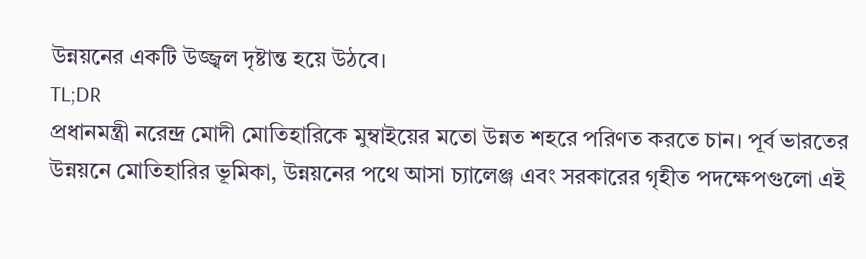উন্নয়নের একটি উজ্জ্বল দৃষ্টান্ত হয়ে উঠবে।
TL;DR
প্রধানমন্ত্রী নরেন্দ্র মোদী মোতিহারিকে মুম্বাইয়ের মতো উন্নত শহরে পরিণত করতে চান। পূর্ব ভারতের উন্নয়নে মোতিহারির ভূমিকা, উন্নয়নের পথে আসা চ্যালেঞ্জ এবং সরকারের গৃহীত পদক্ষেপগুলো এই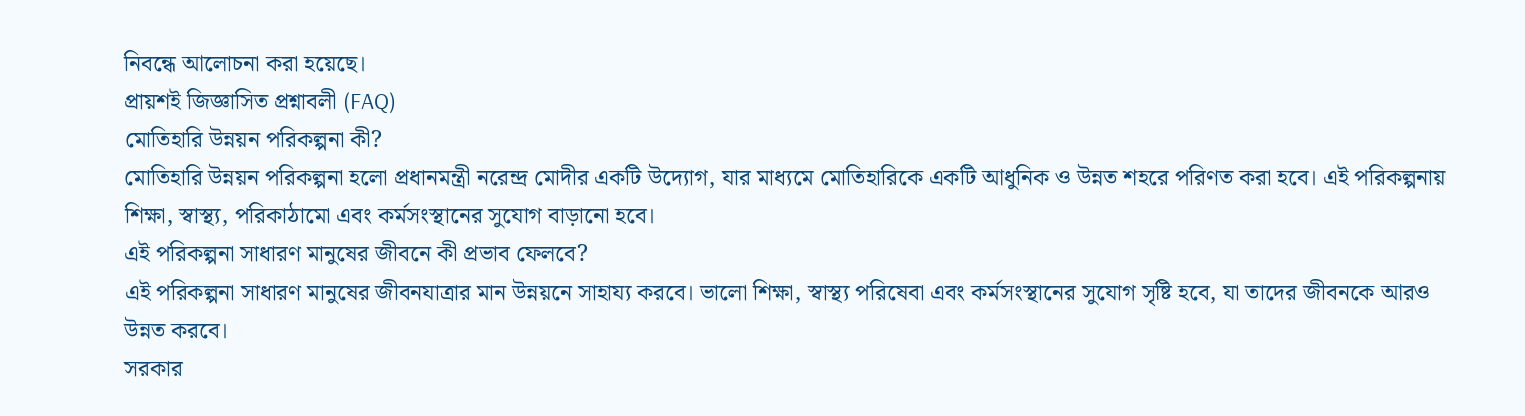নিবন্ধে আলোচনা করা হয়েছে।
প্রায়শই জিজ্ঞাসিত প্রশ্নাবলী (FAQ)
মোতিহারি উন্নয়ন পরিকল্পনা কী?
মোতিহারি উন্নয়ন পরিকল্পনা হলো প্রধানমন্ত্রী নরেন্দ্র মোদীর একটি উদ্যোগ, যার মাধ্যমে মোতিহারিকে একটি আধুনিক ও উন্নত শহরে পরিণত করা হবে। এই পরিকল্পনায় শিক্ষা, স্বাস্থ্য, পরিকাঠামো এবং কর্মসংস্থানের সুযোগ বাড়ানো হবে।
এই পরিকল্পনা সাধারণ মানুষের জীবনে কী প্রভাব ফেলবে?
এই পরিকল্পনা সাধারণ মানুষের জীবনযাত্রার মান উন্নয়নে সাহায্য করবে। ভালো শিক্ষা, স্বাস্থ্য পরিষেবা এবং কর্মসংস্থানের সুযোগ সৃষ্টি হবে, যা তাদের জীবনকে আরও উন্নত করবে।
সরকার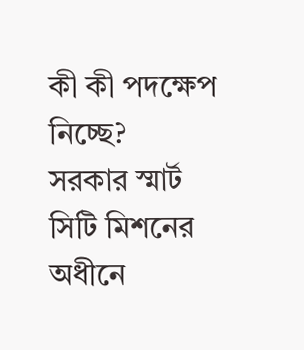কী কী পদক্ষেপ নিচ্ছে?
সরকার স্মার্ট সিটি মিশনের অধীনে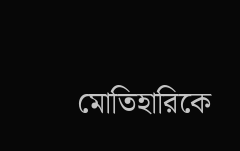মোতিহারিকে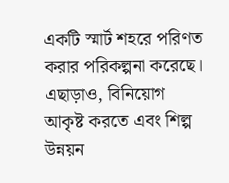একটি স্মার্ট শহরে পরিণত করার পরিকল্পনা করেছে। এছাড়াও, বিনিয়োগ আকৃষ্ট করতে এবং শিল্প উন্নয়ন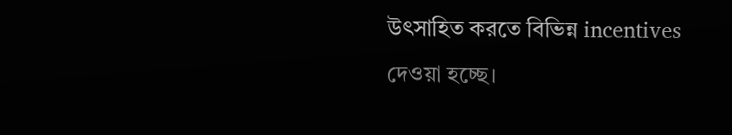উৎসাহিত করতে বিভিন্ন incentives দেওয়া হচ্ছে।